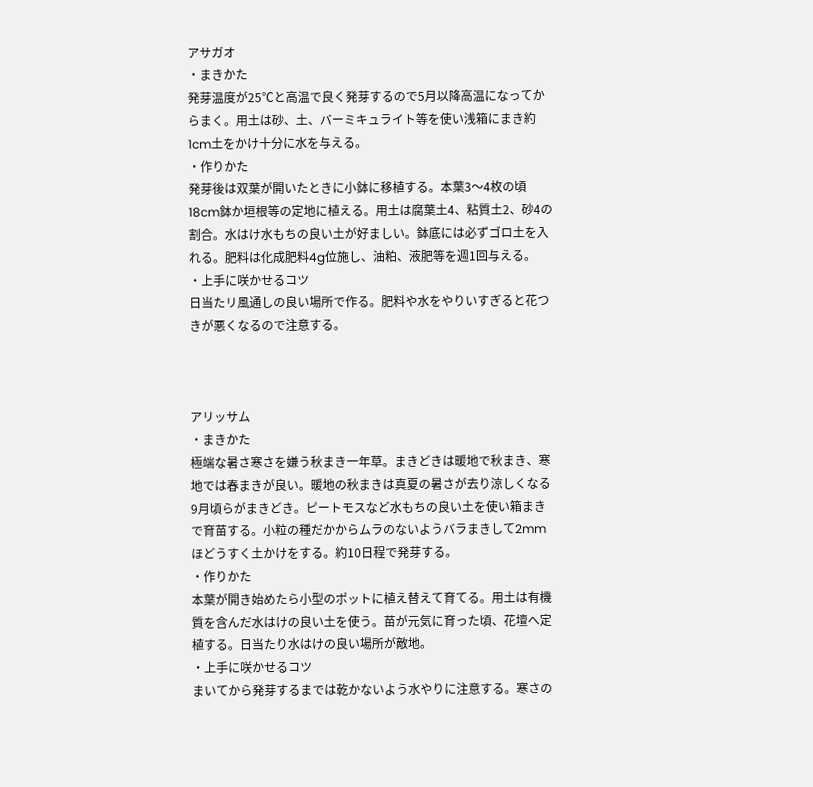アサガオ
・まきかた
発芽温度が25℃と高温で良く発芽するので5月以降高温になってからまく。用土は砂、土、バーミキュライト等を使い浅箱にまき約1cm土をかけ十分に水を与える。
・作りかた
発芽後は双葉が開いたときに小鉢に移植する。本葉3〜4枚の頃18cm鉢か垣根等の定地に植える。用土は腐葉土4、粘質土2、砂4の割合。水はけ水もちの良い土が好ましい。鉢底には必ずゴロ土を入れる。肥料は化成肥料4g位施し、油粕、液肥等を週1回与える。
・上手に咲かせるコツ
日当たリ風通しの良い場所で作る。肥料や水をやりいすぎると花つきが悪くなるので注意する。



アリッサム
・まきかた
極端な暑さ寒さを嫌う秋まき一年草。まきどきは暖地で秋まき、寒地では春まきが良い。暖地の秋まきは真夏の暑さが去り涼しくなる9月頃らがまきどき。ピートモスなど水もちの良い土を使い箱まきで育苗する。小粒の種だかからムラのないようバラまきして2mmほどうすく土かけをする。約10日程で発芽する。
・作りかた
本葉が開き始めたら小型のポットに植え替えて育てる。用土は有機質を含んだ水はけの良い土を使う。苗が元気に育った頃、花壇へ定植する。日当たり水はけの良い場所が敵地。
・上手に咲かせるコツ
まいてから発芽するまでは乾かないよう水やりに注意する。寒さの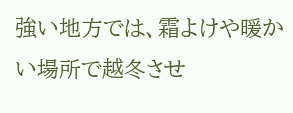強い地方では、霜よけや暖かい場所で越冬させ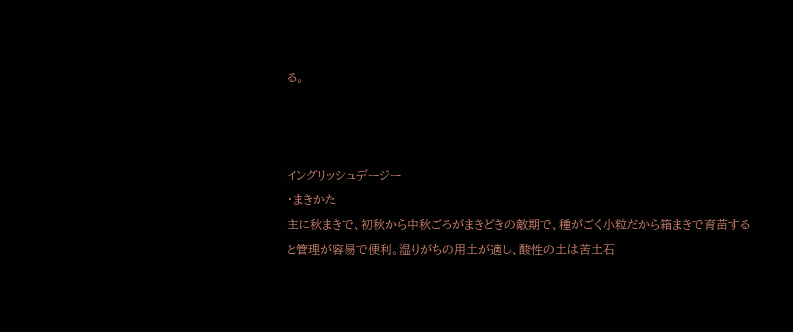る。



イングリッシュデージー
・まきかた
主に秋まきで、初秋から中秋ごろがまきどきの敵期で、種がごく小粒だから箱まきで育苗すると管理が容易で便利。湿りがちの用土が適し、酸性の土は苦土石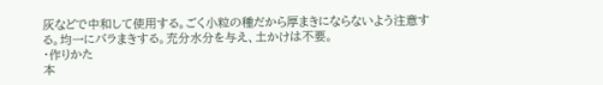灰などで中和して使用する。ごく小粒の種だから厚まきにならないよう注意する。均一にバラまきする。充分水分を与え、土かけは不要。
・作りかた
本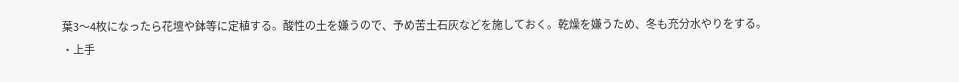葉3〜4枚になったら花壇や鉢等に定植する。酸性の土を嫌うので、予め苦土石灰などを施しておく。乾燥を嫌うため、冬も充分水やりをする。
・上手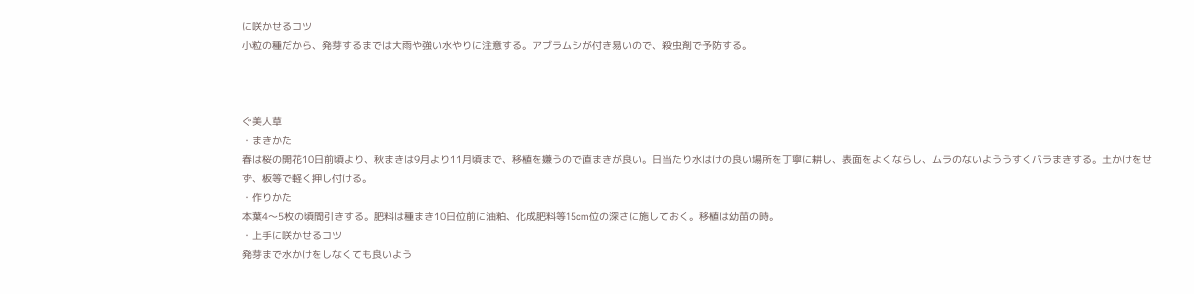に咲かせるコツ
小粒の種だから、発芽するまでは大雨や強い水やりに注意する。アブラムシが付き易いので、殺虫剤で予防する。



ぐ美人草
・まきかた
春は桜の開花10日前頃より、秋まきは9月より11月頃まで、移植を嫌うので直まきが良い。日当たり水はけの良い場所を丁寧に耕し、表面をよくならし、ムラのないよううすくバラまきする。土かけをせず、板等で軽く押し付ける。
・作りかた
本葉4〜5枚の頃間引きする。肥料は種まき10日位前に油粕、化成肥料等15cm位の深さに施しておく。移植は幼苗の時。
・上手に咲かせるコツ
発芽まで水かけをしなくても良いよう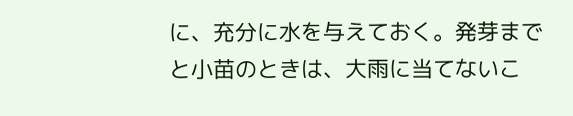に、充分に水を与えておく。発芽までと小苗のときは、大雨に当てないこ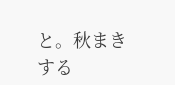と。秋まきする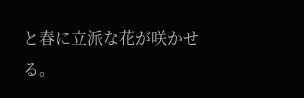と春に立派な花が咲かせる。